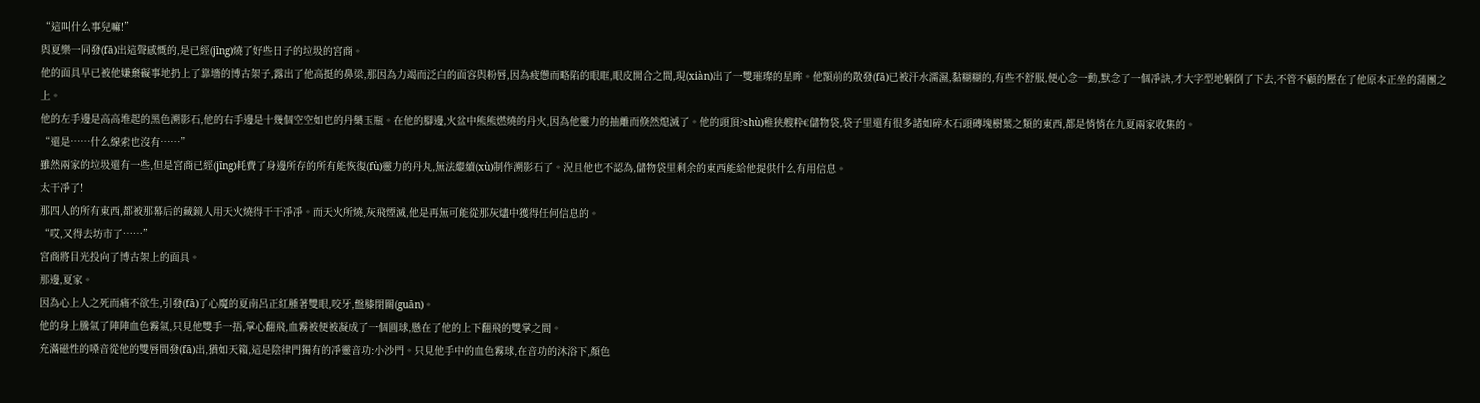“這叫什么事兒嘛!”
與夏樂一同發(fā)出這聲感慨的,是已經(jīng)燒了好些日子的垃圾的宮商。
他的面具早已被他嫌棄礙事地扔上了靠墻的博古架子,露出了他高挺的鼻梁,那因為力竭而泛白的面容與粉唇,因為疲憊而略陷的眼眶,眼皮開合之間,現(xiàn)出了一雙璀璨的星眸。他額前的散發(fā)已被汗水濡濕,黏糊糊的,有些不舒服,便心念一動,默念了一個凈訣,才大字型地躺倒了下去,不管不顧的壓在了他原本正坐的蒲團之上。
他的左手邊是高高堆起的黑色溯影石,他的右手邊是十幾個空空如也的丹藥玉瓶。在他的腳邊,火盆中熊熊燃燒的丹火,因為他靈力的抽離而倏然熄滅了。他的頭頂?shù)稚狭艘粋€儲物袋,袋子里還有很多諸如碎木石頭磚塊樹葉之類的東西,都是悄悄在九夏兩家收集的。
“還是……什么線索也沒有……”
雖然兩家的垃圾還有一些,但是宮商已經(jīng)耗費了身邊所存的所有能恢復(fù)靈力的丹丸,無法繼續(xù)制作溯影石了。況且他也不認為,儲物袋里剩余的東西能給他提供什么有用信息。
太干凈了!
那四人的所有東西,都被那幕后的藏鏡人用天火燒得干干凈凈。而天火所燒,灰飛煙滅,他是再無可能從那灰燼中獲得任何信息的。
“哎,又得去坊市了……”
宮商將目光投向了博古架上的面具。
那邊,夏家。
因為心上人之死而痛不欲生,引發(fā)了心魔的夏南呂正紅腫著雙眼,咬牙,盤膝閉關(guān)。
他的身上騰氣了陣陣血色霧氣,只見他雙手一捂,掌心翻飛,血霧被便被凝成了一個圓球,懸在了他的上下翻飛的雙掌之間。
充滿磁性的嗓音從他的雙唇間發(fā)出,猶如天籟,這是陰律門獨有的凈靈音功:小沙門。只見他手中的血色霧球,在音功的沐浴下,顏色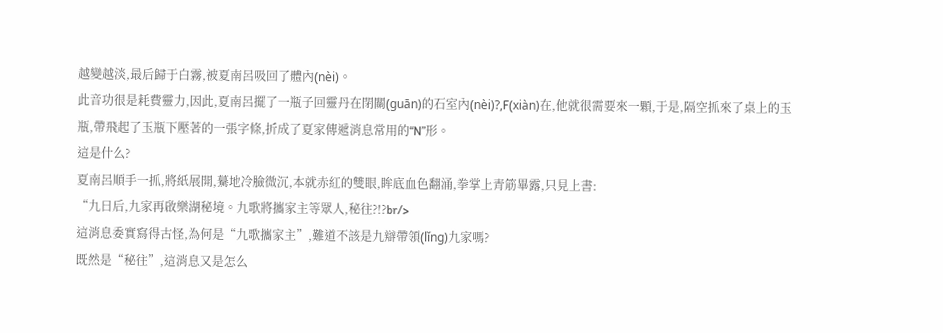越變越淡,最后歸于白霧,被夏南呂吸回了體內(nèi)。
此音功很是耗費靈力,因此,夏南呂擺了一瓶子回靈丹在閉關(guān)的石室內(nèi)?,F(xiàn)在,他就很需要來一顆,于是,隔空抓來了桌上的玉瓶,帶飛起了玉瓶下壓著的一張字條,折成了夏家傳遞消息常用的“N”形。
這是什么?
夏南呂順手一抓,將紙展開,驀地冷臉微沉,本就赤紅的雙眼,眸底血色翻涌,拳掌上青筋畢露,只見上書:
“九日后,九家再啟樂湖秘境。九歌將攜家主等眾人,秘往?!?br/>
這消息委實寫得古怪,為何是“九歌攜家主”,難道不該是九辯帶領(lǐng)九家嗎?
既然是“秘往”,這消息又是怎么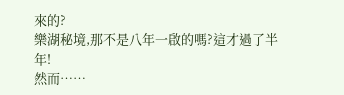來的?
樂湖秘境,那不是八年一啟的嗎?這才過了半年!
然而……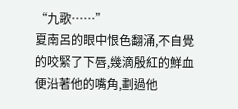“九歌……”
夏南呂的眼中恨色翻涌,不自覺的咬緊了下唇,幾滴殷紅的鮮血便沿著他的嘴角,劃過他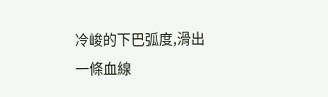冷峻的下巴弧度,滑出一條血線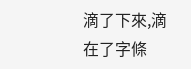滴了下來,滴在了字條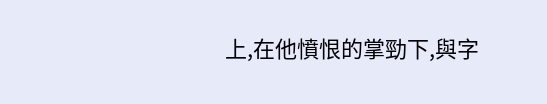上,在他憤恨的掌勁下,與字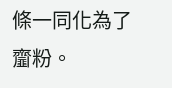條一同化為了齏粉。